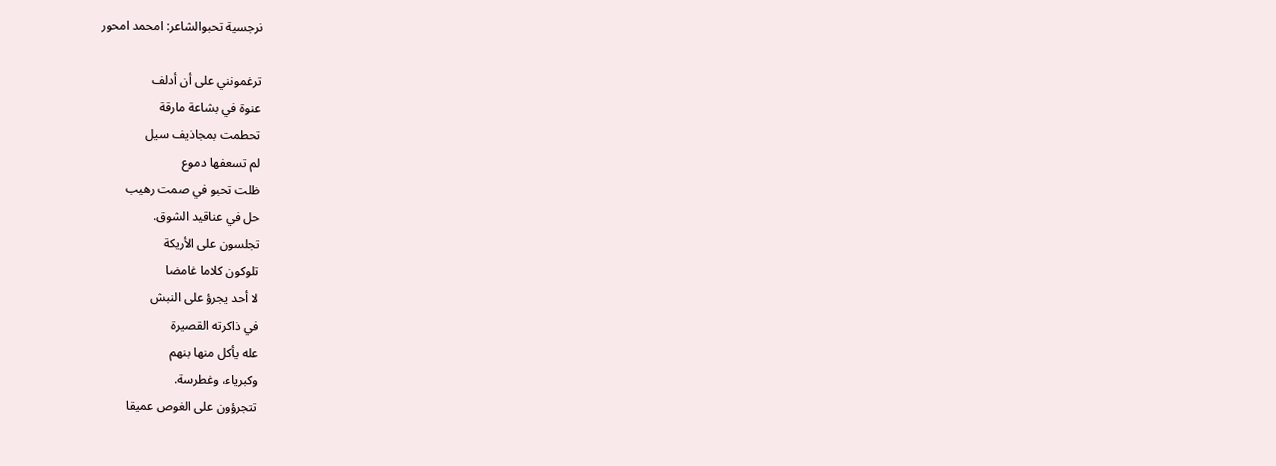نرجسية تحبوالشاعر: امحمد امحور

ترغمونني على أن أدلف
عنوة في بشاعة مارقة
تحطمت بمجاذيف سيل
لم تسعفها دموع
ظلت تحبو في صمت رهيب
حل في عناقيد الشوق.
تجلسون على الأريكة
تلوكون كلاما غامضا
لا أحد يجرؤ على النبش
في ذاكرته القصيرة
عله يأكل منها بنهم
وكبرياء، وغطرسة.
تتجرؤون على الغوص عميقا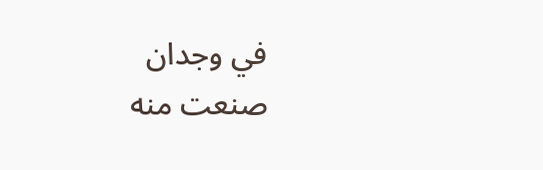في وجدان
صنعت منه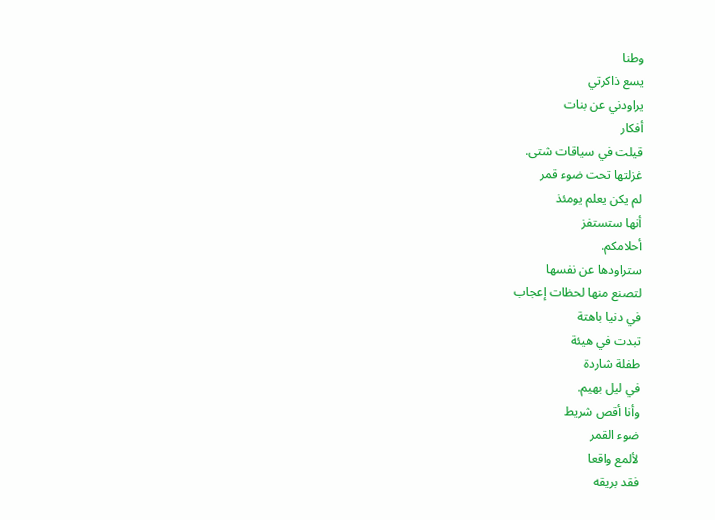وطنا
يسع ذاكرتي
يراودني عن بنات
أفكار
قيلت في سياقات شتى.
غزلتها تحت ضوء قمر
لم يكن يعلم يومئذ
أنها ستستفز
أحلامكم.
ستراودها عن نفسها
لتصنع منها لحظات إعجاب
في دنيا باهتة
تبدت في هيئة
طفلة شاردة
في ليل بهيم.
وأنا أقص شريط
ضوء القمر
لألمع واقعا
فقد بريقه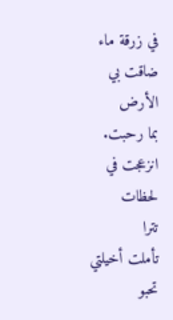في زرقة ماء
ضاقت بي الأرض
بما رحبت.
انزعجت في لحظات
تترا
تأملت أخيلتي
تحبو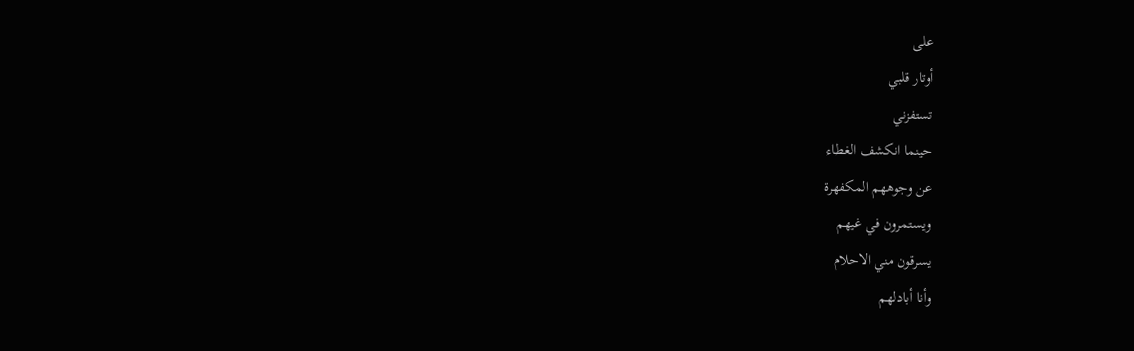على
أوتار قلبي
تستفزني
حينما انكشف الغطاء
عن وجوههم المكفهرة
ويستمرون في غيهم
يسرقون مني الاحلام
وأنا أبادلهم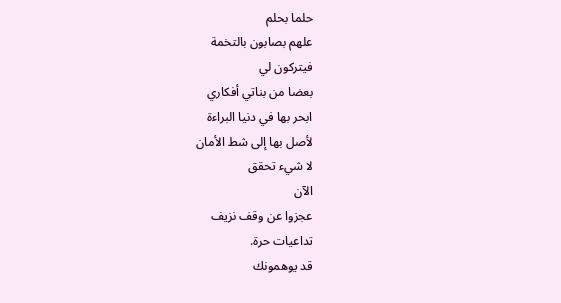حلما بحلم
علهم بصابون بالتخمة
فيتركون لي
بعضا من بناتي أفكاري
ابحر بها في دنيا البراءة
لأصل بها إلى شط الأمان
لا شيء تحقق
الآن
عجزوا عن وقف نزيف
تداعيات حرة.
قد يوهمونك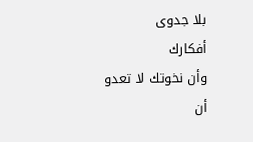بلا جدوى
أفكارك
وأن نخوتك لا تعدو
أن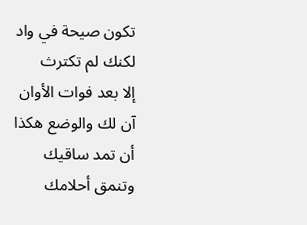تكون صيحة في واد
لكنك لم تكترث
إلا بعد فوات الأوان
آن لك والوضع هكذا
أن تمد ساقيك
وتنمق أحلامك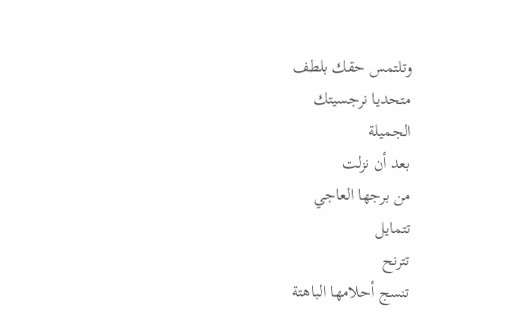وتلتمس حقك بلطف
متحديا نرجسيتك
الجميلة
بعد أن نزلت
من برجها العاجي
تتمايل
تترنح
تنسج أحلامها الباهتة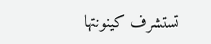تستشرف كينونتها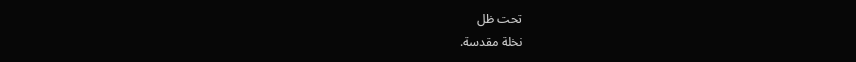تحت ظل
نخلة مقدسة.